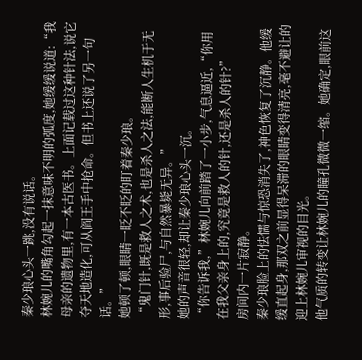秦少琅心头一跳,没有说话。
林婉儿的嘴角勾起一抹意味不明的弧度,她缓缓说道:“我母亲的遗物里,有一本古医书。上面记载过这种针法,说它夺天地造化,可从阎王手中抢命。但书上还说了另一句话。”
她顿了顿,眼睛一眨不眨的盯着秦少琅。
“鬼门针,既是救人之术,也是杀人之法,能断人生机于无形,事后验尸,与自然暴毙无异。”
她的声音很轻,却让秦少琅心头一沉。
“你告诉我,”林婉儿向前踏了一小步,气息逼近,“你用在我父亲身上的,究竟是救人的针,还是杀人的针?”
房间内一片寂静。
秦少琅脸上的怯懦与惊恐消失了,神色恢复了沉静。他缓缓直起身,那双之前显得呆滞的眼睛变得清亮,毫不避让的迎上林婉儿审视的目光。
他气质的转变让林婉儿的瞳孔微微一缩。她确定,眼前这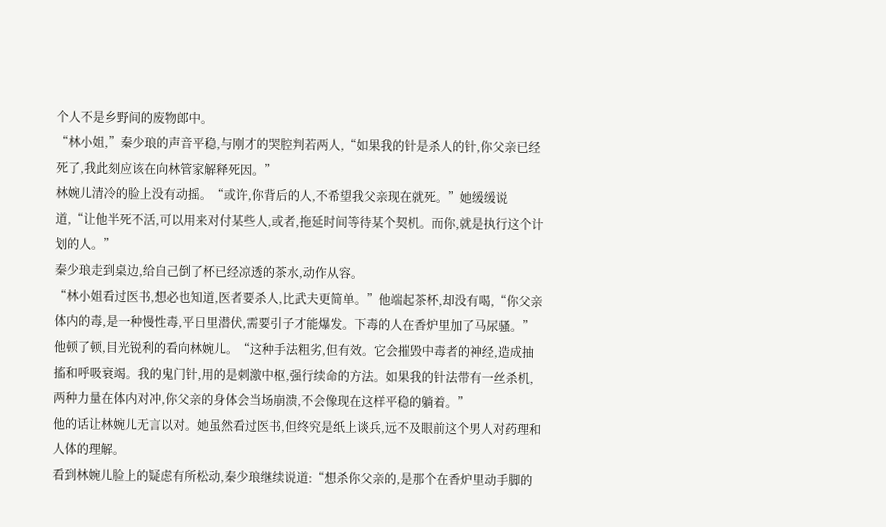个人不是乡野间的废物郎中。
“林小姐,”秦少琅的声音平稳,与刚才的哭腔判若两人,“如果我的针是杀人的针,你父亲已经死了,我此刻应该在向林管家解释死因。”
林婉儿清冷的脸上没有动摇。“或许,你背后的人,不希望我父亲现在就死。”她缓缓说道,“让他半死不活,可以用来对付某些人,或者,拖延时间等待某个契机。而你,就是执行这个计划的人。”
秦少琅走到桌边,给自己倒了杯已经凉透的茶水,动作从容。
“林小姐看过医书,想必也知道,医者要杀人,比武夫更简单。”他端起茶杯,却没有喝,“你父亲体内的毒,是一种慢性毒,平日里潜伏,需要引子才能爆发。下毒的人在香炉里加了马尿骚。”
他顿了顿,目光锐利的看向林婉儿。“这种手法粗劣,但有效。它会摧毁中毒者的神经,造成抽搐和呼吸衰竭。我的鬼门针,用的是刺激中枢,强行续命的方法。如果我的针法带有一丝杀机,两种力量在体内对冲,你父亲的身体会当场崩溃,不会像现在这样平稳的躺着。”
他的话让林婉儿无言以对。她虽然看过医书,但终究是纸上谈兵,远不及眼前这个男人对药理和人体的理解。
看到林婉儿脸上的疑虑有所松动,秦少琅继续说道:“想杀你父亲的,是那个在香炉里动手脚的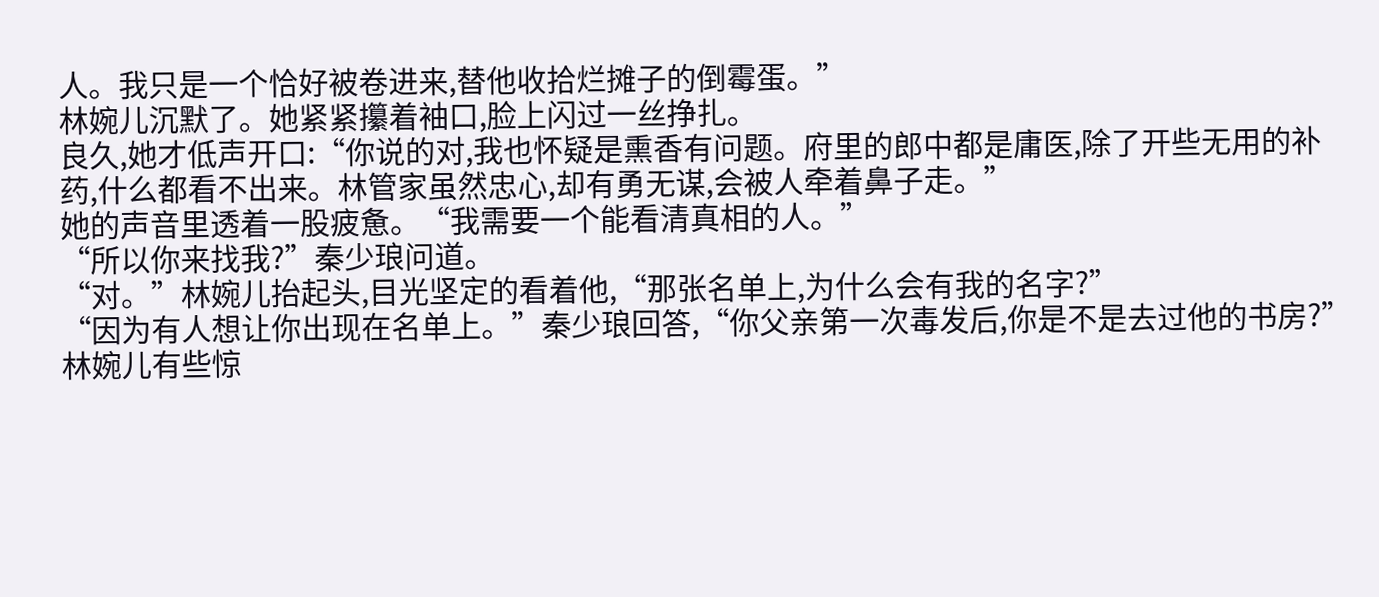人。我只是一个恰好被卷进来,替他收拾烂摊子的倒霉蛋。”
林婉儿沉默了。她紧紧攥着袖口,脸上闪过一丝挣扎。
良久,她才低声开口:“你说的对,我也怀疑是熏香有问题。府里的郎中都是庸医,除了开些无用的补药,什么都看不出来。林管家虽然忠心,却有勇无谋,会被人牵着鼻子走。”
她的声音里透着一股疲惫。“我需要一个能看清真相的人。”
“所以你来找我?”秦少琅问道。
“对。”林婉儿抬起头,目光坚定的看着他,“那张名单上,为什么会有我的名字?”
“因为有人想让你出现在名单上。”秦少琅回答,“你父亲第一次毒发后,你是不是去过他的书房?”
林婉儿有些惊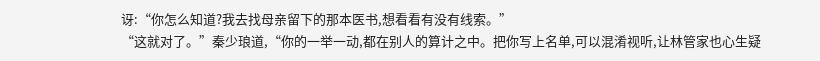讶:“你怎么知道?我去找母亲留下的那本医书,想看看有没有线索。”
“这就对了。”秦少琅道,“你的一举一动,都在别人的算计之中。把你写上名单,可以混淆视听,让林管家也心生疑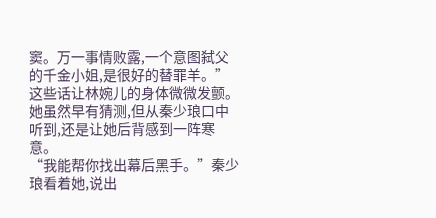窦。万一事情败露,一个意图弑父的千金小姐,是很好的替罪羊。”
这些话让林婉儿的身体微微发颤。她虽然早有猜测,但从秦少琅口中听到,还是让她后背感到一阵寒意。
“我能帮你找出幕后黑手。”秦少琅看着她,说出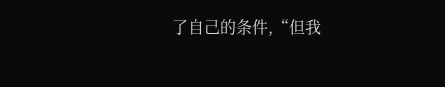了自己的条件,“但我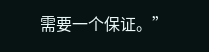需要一个保证。”